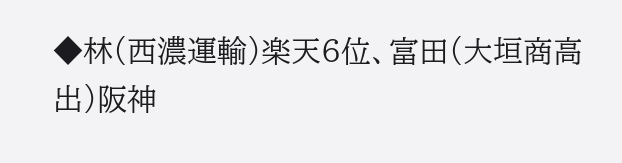◆林(西濃運輸)楽天6位、富田(大垣商高出)阪神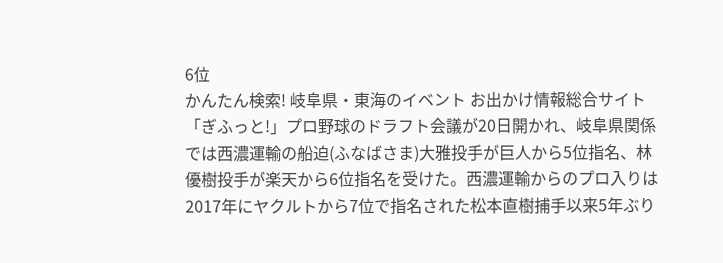6位
かんたん検索! 岐阜県・東海のイベント お出かけ情報総合サイト「ぎふっと!」プロ野球のドラフト会議が20日開かれ、岐阜県関係では西濃運輸の船迫(ふなばさま)大雅投手が巨人から5位指名、林優樹投手が楽天から6位指名を受けた。西濃運輸からのプロ入りは2017年にヤクルトから7位で指名された松本直樹捕手以来5年ぶり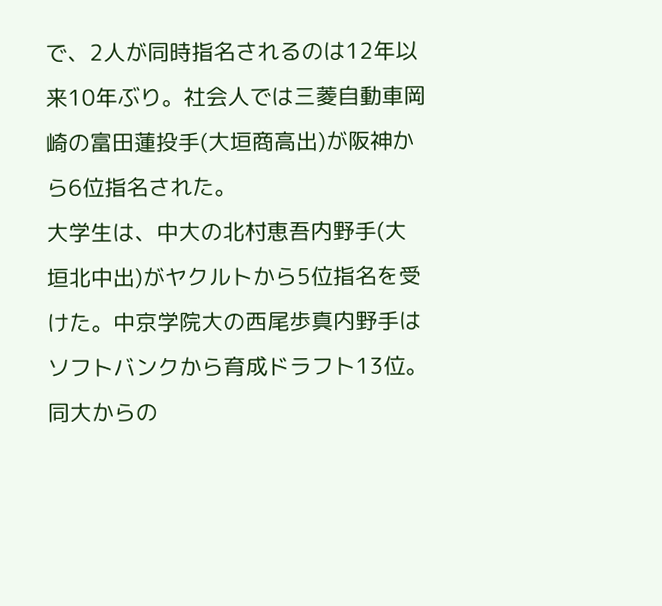で、2人が同時指名されるのは12年以来10年ぶり。社会人では三菱自動車岡崎の富田蓮投手(大垣商高出)が阪神から6位指名された。
大学生は、中大の北村恵吾内野手(大垣北中出)がヤクルトから5位指名を受けた。中京学院大の西尾歩真内野手はソフトバンクから育成ドラフト13位。同大からの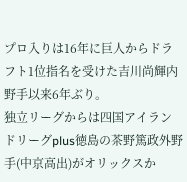プロ入りは16年に巨人からドラフト1位指名を受けた吉川尚輝内野手以来6年ぶり。
独立リーグからは四国アイランドリーグplus徳島の茶野篤政外野手(中京高出)がオリックスか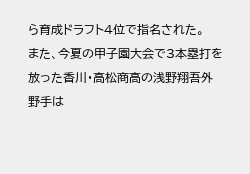ら育成ドラフト4位で指名された。
また、今夏の甲子園大会で3本塁打を放った香川・高松商高の浅野翔吾外野手は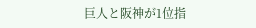巨人と阪神が1位指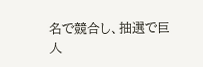名で競合し、抽選で巨人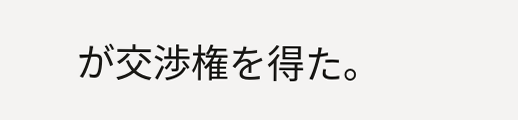が交渉権を得た。